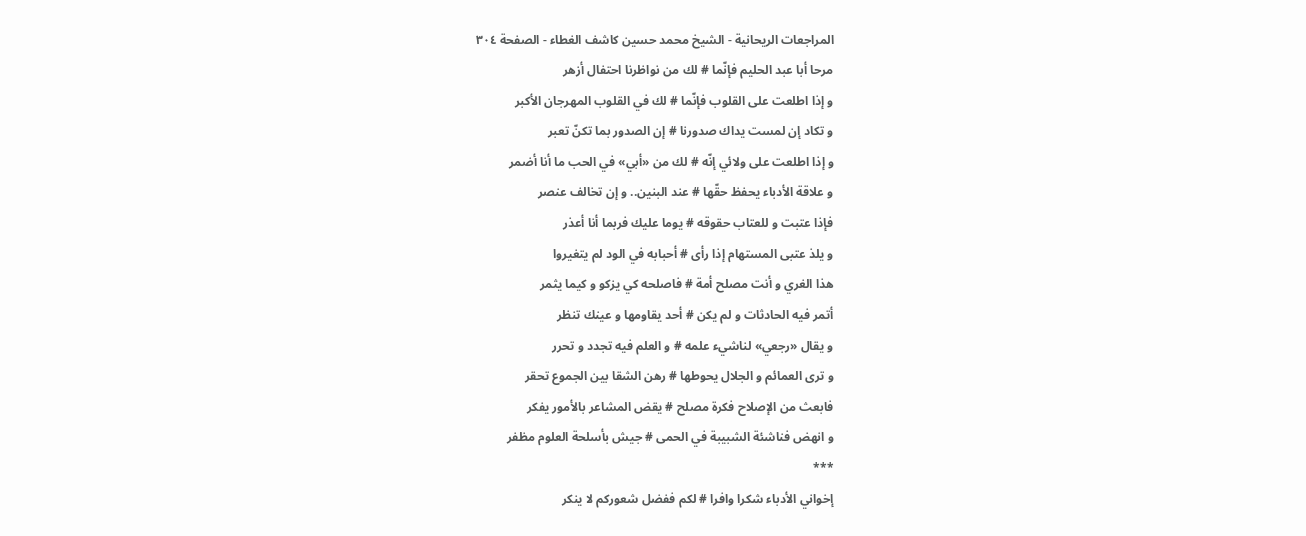المراجعات الريحانية - الشيخ محمد حسين كاشف الغطاء - الصفحة ٣٠٤
مرحا أبا عبد الحليم فإنّما # لك من نواظرنا احتفال أزهر
و إذا اطلعت على القلوب فإنّما # لك في القلوب المهرجان الأكبر
و تكاد إن لمست يداك صدورنا # إن الصدور بما تكنّ تعبر
و إذا اطلعت على ولائي إنّه # لك من «أبي» في الحب ما أنا أضمر
و علاقة الأدباء يحفظ حقّها # عند البنين.. و إن تخالف عنصر
فإذا عتبت و للعتاب حقوقه # يوما عليك فربما أنا أعذر
و يلذ عتبى المستهام إذا رأى # أحبابه في الود لم يتغيروا
هذا الغري و أنت مصلح أمة # فاصلحه كي يزكو و كيما يثمر
أتمر فيه الحادثات و لم يكن # أحد يقاومها و عينك تنظر
و يقال «رجعي» لناشيء علمه # و العلم فيه تجدد و تحرر
و ترى العمائم و الجلال يحوطها # رهن الشقا بين الجموع تحقر
فابعث من الإصلاح فكرة مصلح # يقض المشاعر بالأمور يفكر
و انهض فناشئة الشبيبة في الحمى # جيش بأسلحة العلوم مظفر
***
إخواني الأدباء شكرا وافرا # لكم ففضل شعوركم لا ينكر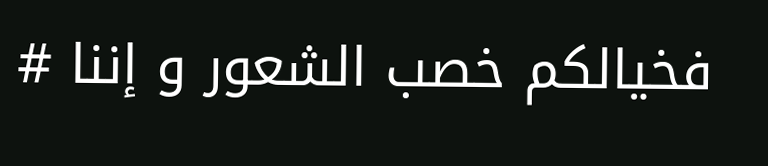فخيالكم خصب الشعور و إننا #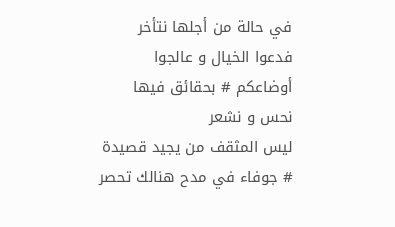في حالة من أجلها نتأخر
فدعوا الخيال و عالجوا أوضاعكم # بحقائق فيها نحس و نشعر
ليس المثقف من يجيد قصيدة # جوفاء في مدح هنالك تحصر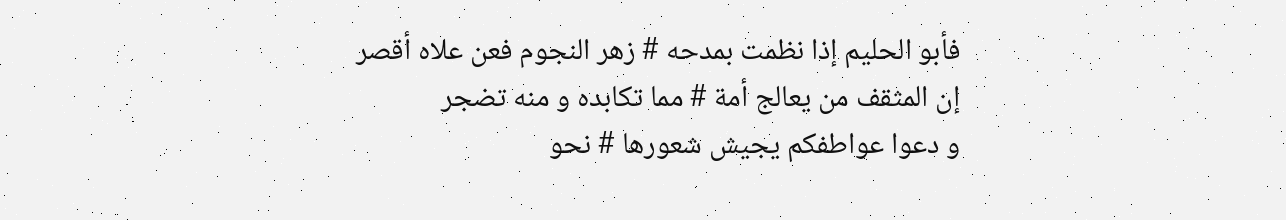فأبو الحليم إذا نظمت بمدحه # زهر النجوم فعن علاه أقصر
إن المثقف من يعالج أمة # مما تكابده و منه تضجر
و دعوا عواطفكم يجيش شعورها # نحو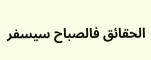الحقائق فالصباح سيسفر